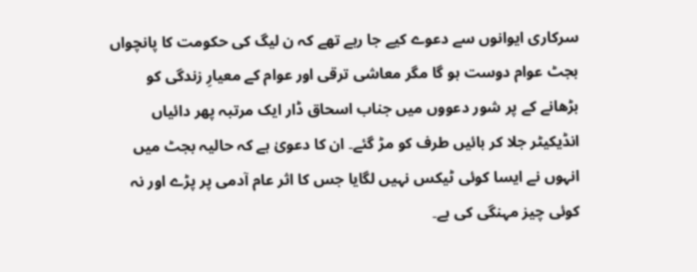سرکاری ایوانوں سے دعوے کیے جا رہے تھے کہ ن لیگ کی حکومت کا پانچواں بجٹ عوام دوست ہو گا مگر معاشی ترقی اور عوام کے معیارِ زندگی کو بڑھانے کے پر شور دعووں میں جناب اسحاق ڈار ایک مرتبہ پھر دائیاں انڈیکیٹر جلا کر بائیں طرف کو مڑ گئے۔ ان کا دعویٰ ہے کہ حالیہ بجٹ میں انہوں نے ایسا کوئی ٹیکس نہیں لگایا جس کا اثر عام آدمی پر پڑے اور نہ کوئی چیز مہنگی کی ہے۔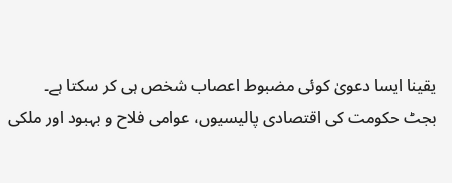یقینا ایسا دعویٰ کوئی مضبوط اعصاب شخص ہی کر سکتا ہے۔
بجٹ حکومت کی اقتصادی پالیسیوں، عوامی فلاح و بہبود اور ملکی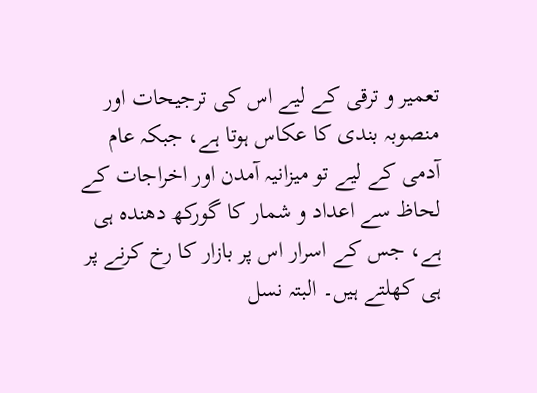تعمیر و ترقی کے لیے اس کی ترجیحات اور منصوبہ بندی کا عکاس ہوتا ہے، جبکہ عام آدمی کے لیے تو میزانیہ آمدن اور اخراجات کے لحاظ سے اعداد و شمار کا گورکھ دھندہ ہی ہے، جس کے اسرار اس پر بازار کا رخ کرنے پر ہی کھلتے ہیں۔ البتہ نسل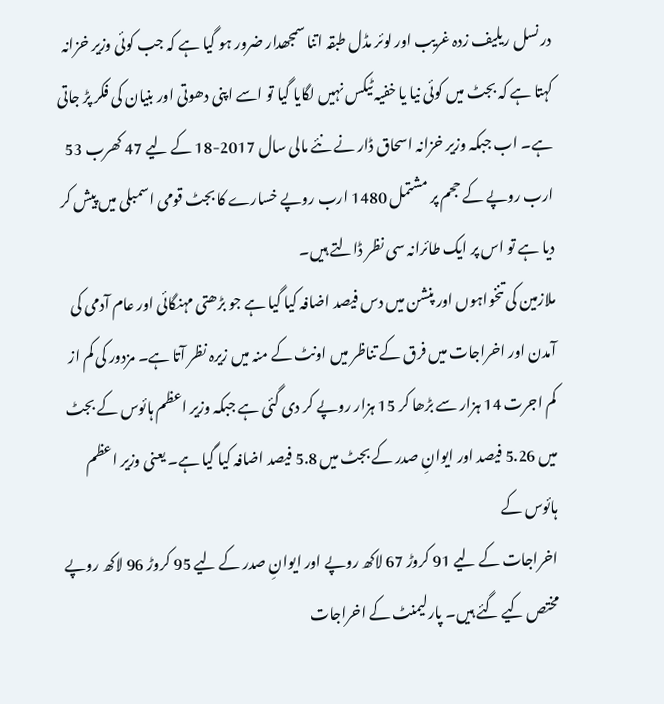در نسل ریلیف زدہ غریب اور لوئر مڈل طبقہ اتنا سمجھدار ضرور ہو گیا ہے کہ جب کوئی وزیر خزانہ کہتا ہے کہ بجٹ میں کوئی نیا یا خفیہ ٹیکس نہیں لگایا گیا تو اسے اپنی دھوتی اور بنیان کی فکر پڑ جاتی ہے۔ اب جبکہ وزیر خزانہ اسحاق ڈار نے نئے مالی سال 2017-18 کے لیے 47 کھرب 53 ارب روپے کے حجم پر مشتمل 1480 ارب روپے خسارے کا بجٹ قومی اسمبلی میں پیش کر دیا ہے تو اس پر ایک طائرانہ سی نظر ڈالتے ہیں۔
ملازمین کی تنخواہوں اور پنشن میں دس فیصد اضافہ کیا گیا ہے جو بڑھتی مہنگائی اور عام آدمی کی آمدن اور اخراجات میں فرق کے تناظر میں اونٹ کے منہ میں زیرہ نظر آتا ہے۔ مزدور کی کم از کم اجرت 14 ہزار سے بڑھا کر 15 ہزار روپے کر دی گئی ہے جبکہ وزیر اعظم ہائوس کے بجٹ میں 5.26 فیصد اور ایوانِ صدر کے بجٹ میں 5.8 فیصد اضافہ کیا گیا ہے۔ یعنی وزیر اعظم ہائوس کے
اخراجات کے لیے 91 کروڑ 67 لاکھ روپے اور ایوانِ صدر کے لیے 95 کروڑ 96 لاکھ روپے مختص کیے گئے ہیں۔ پارلیمنٹ کے اخراجات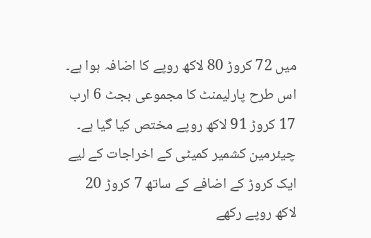میں 72 کروڑ 80 لاکھ روپے کا اضافہ ہوا ہے۔ اس طرح پارلیمنٹ کا مجموعی بجٹ 6 ارب 17 کروڑ 91 لاکھ روپے مختص کیا گیا ہے۔ چیئرمین کشمیر کمیٹی کے اخراجات کے لیے ایک کروڑ کے اضافے کے ساتھ 7 کروڑ 20 لاکھ روپے رکھے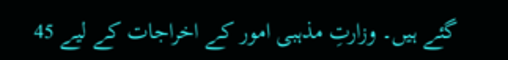گئے ہیں۔ وزارتِ مذہبی امور کے اخراجات کے لیے 45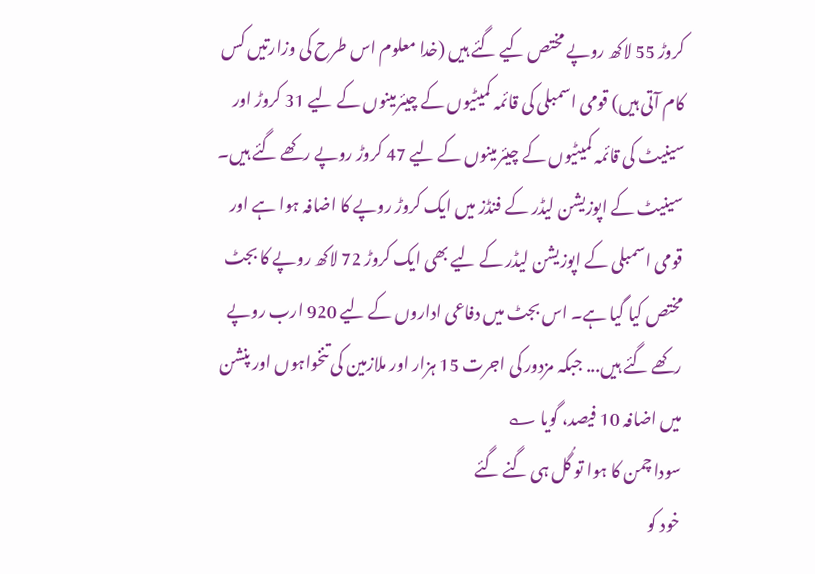کروڑ 55 لاکھ روپے مختص کیے گئے ہیں (خدا معلوم اس طرح کی وزارتیں کس کام آتی ہیں) قومی اسمبلی کی قائمہ کمیٹیوں کے چیئرمینوں کے لیے 31 کروڑ اور سینیٹ کی قائمہ کمیٹیوں کے چیئرمینوں کے لیے 47 کروڑ روپے رکھے گئے ہیں۔ سینیٹ کے اپوزیشن لیڈر کے فنڈز میں ایک کروڑ روپے کا اضافہ ہوا ہے اور قومی اسمبلی کے اپوزیشن لیڈر کے لیے بھی ایک کروڑ 72 لاکھ روپے کا بجٹ مختص کیا گیا ہے۔ اس بجٹ میں دفاعی اداروں کے لیے 920 ارب روپے رکھے گئے ہیں... جبکہ مزدور کی اجرت 15 ہزار اور ملازمین کی تنخواہوں اور پنشن میں اضافہ 10 فیصد، گویا ؎
سودا چمن کا ہوا تو گُل ہی گنے گئے
خود کو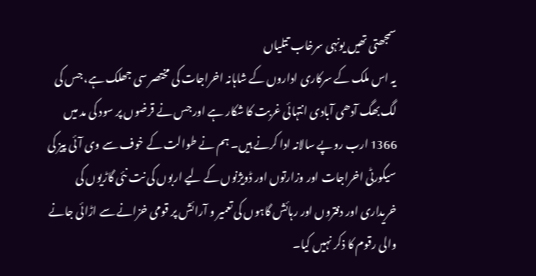سمجھتی تھیں یونہی سرخاب تتلیاں
یہ اس ملک کے سرکاری اداروں کے شاہانہ اخراجات کی مختصر سی جھلک ہے، جس کی لگ بھگ آدھی آبادی انتہائی غربت کا شکار ہے اور جس نے قرضوں پر سود کی مد میں 1366 ارب روپے سالانہ ادا کرنے ہیں۔ ہم نے طوالت کے خوف سے وی آئی پیز کی سیکورٹی اخراجات اور وزارتوں اور ڈویژنوں کے لیے اربوں کی نت نئی گاڑیوں کی خریداری اور دفتروں اور رہائش گاہوں کی تعمیر و آرائش پر قومی خزانے سے اڑائی جانے والی رقوم کا ذکر نہیں کیا۔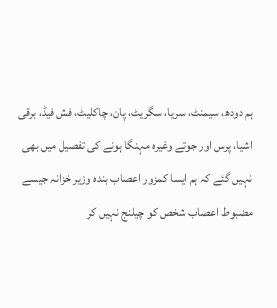ہم دودھ، سیمنٹ، سریا، سگریٹ، پان، چاکلیٹ، فش فیڈ، برقی اشیا، پرس اور جوتے وغیرہ مہنگا ہونے کی تفصیل میں بھی نہیں گئے کہ ہم ایسا کمزور اعصاب بندہ وزیر خزانہ جیسے مضبوط اعصاب شخص کو چیلنج نہیں کر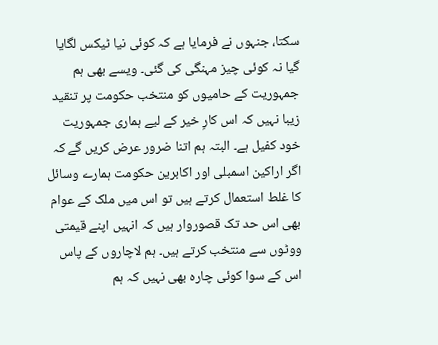سکتا، جنہوں نے فرمایا ہے کہ کوئی نیا ٹیکس لگایا گیا نہ کوئی چیز مہنگی کی گئی۔ ویسے بھی ہم جمہوریت کے حامیوں کو منتخب حکومت پر تنقید زیبا نہیں کہ اس کارِ خیر کے لیے ہماری جمہوریت خود کفیل ہے۔ البتہ ہم اتنا ضرور عرض کریں گے کہ اگر اراکین اسمبلی اور اکابرین حکومت ہمارے وسائل کا غلط استعمال کرتے ہیں تو اس میں ملک کے عوام بھی اس حد تک قصوروار ہیں کہ انہیں اپنے قیمتی ووٹوں سے منتخب کرتے ہیں۔ ہم لاچاروں کے پاس اس کے سوا کوئی چارہ بھی نہیں کہ ہم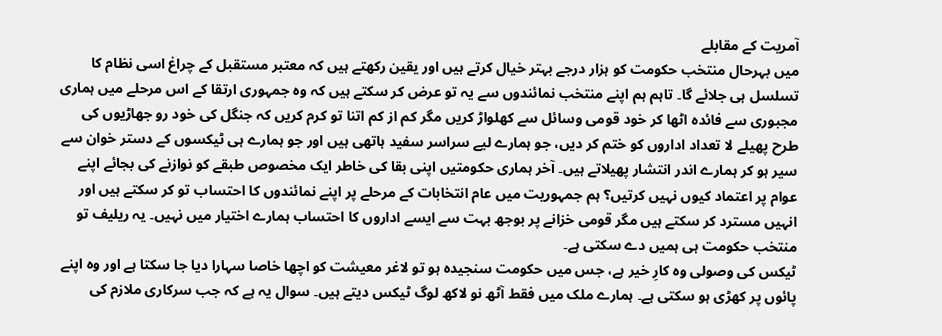آمریت کے مقابلے
میں بہرحال منتخب حکومت کو ہزار درجے بہتر خیال کرتے ہیں اور یقین رکھتے ہیں کہ معتبر مستقبل کے چراغ اسی نظام کا تسلسل ہی جلائے گا۔ تاہم ہم اپنے منتخب نمائندوں سے یہ تو عرض کر سکتے ہیں کہ وہ جمہوری ارتقا کے اس مرحلے میں ہماری مجبوری سے فائدہ اٹھا کر خود قومی وسائل سے کھلواڑ کریں مگر کم از کم اتنا تو کرم کریں کہ جنگل کی خود رو جھاڑیوں کی طرح پھیلے لا تعداد اداروں کو ختم کر دیں، جو ہمارے لیے سراسر سفید ہاتھی ہیں اور جو ہمارے ہی ٹیکسوں کے دستر خوان سے سیر ہو کر ہمارے اندر انتشار پھیلاتے ہیں۔ آخر ہماری حکومتیں اپنی بقا کی خاطر ایک مخصوص طبقے کو نوازنے کی بجائے اپنے عوام پر اعتماد کیوں نہیں کرتیں؟ ہم جمہوریت میں عام انتخابات کے مرحلے پر اپنے نمائندوں کا احتساب تو کر سکتے ہیں اور انہیں مسترد کر سکتے ہیں مگر قومی خزانے پر بوجھ بہت سے ایسے اداروں کا احتساب ہمارے اختیار میں نہیں۔ یہ ریلیف تو منتخب حکومت ہی ہمیں دے سکتی ہے۔
ٹیکس کی وصولی وہ کارِ خیر ہے، جس میں حکومت سنجیدہ ہو تو لاغر معیشت کو اچھا خاصا سہارا دیا جا سکتا ہے اور وہ اپنے پائوں پر کھڑی ہو سکتی ہے۔ ہمارے ملک میں فقط آٹھ نو لاکھ لوگ ٹیکس دیتے ہیں۔ سوال یہ ہے کہ جب سرکاری ملازم کی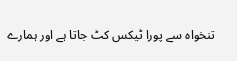تنخواہ سے پورا ٹیکس کٹ جاتا ہے اور ہمارے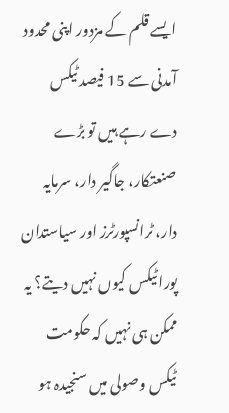ایسے قلم کے مزدور اپنی محدود آمدنی سے 15 فیصد ٹیکس دے رہے ہیں تو بڑے صنعتکار، جاگیر دار، سرمایہ دار، ٹرانسپورٹرز اور سیاستدان پورا ٹیکس کیوں نہیں دیتے؟ یہ ممکن ہی نہیں کہ حکومت ٹیکس وصولی میں سنجیدہ ہو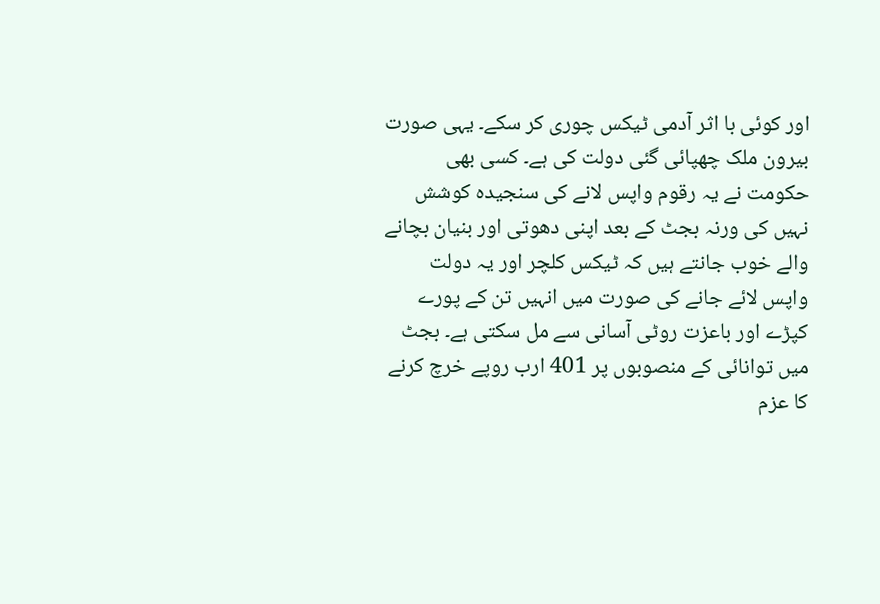اور کوئی با اثر آدمی ٹیکس چوری کر سکے۔ یہی صورت بیرون ملک چھپائی گئی دولت کی ہے۔ کسی بھی حکومت نے یہ رقوم واپس لانے کی سنجیدہ کوشش نہیں کی ورنہ بجٹ کے بعد اپنی دھوتی اور بنیان بچانے والے خوب جانتے ہیں کہ ٹیکس کلچر اور یہ دولت واپس لائے جانے کی صورت میں انہیں تن کے پورے کپڑے اور باعزت روٹی آسانی سے مل سکتی ہے۔ بجٹ میں توانائی کے منصوبوں پر 401 ارب روپے خرچ کرنے کا عزم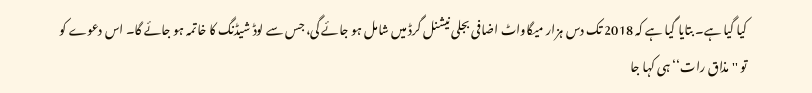کیا گیا ہے۔ بتایا گیا ہے کہ 2018 تک دس ہزار میگاواٹ اضافی بجلی نیشنل گرڈ میں شامل ہو جائے گی، جس سے لوڈ شیڈنگ کا خاتمہ ہو جائے گا۔ اس دعوے کو تو ''مذاق رات‘‘ ہی کہا جا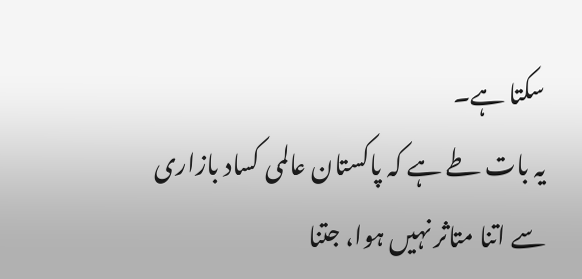سکتا ہے۔
یہ بات طے ہے کہ پاکستان عالمی کساد بازاری سے اتنا متاثر نہیں ہوا، جتنا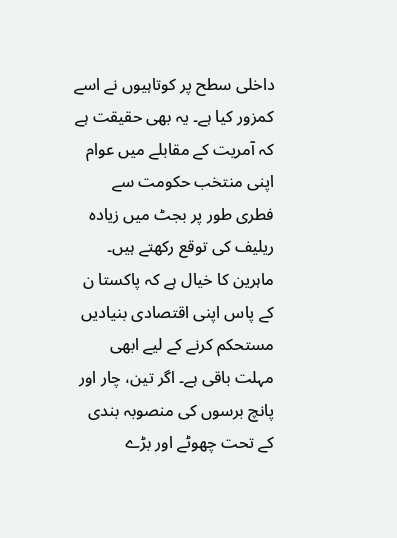داخلی سطح پر کوتاہیوں نے اسے کمزور کیا ہے۔ یہ بھی حقیقت ہے کہ آمریت کے مقابلے میں عوام اپنی منتخب حکومت سے فطری طور پر بجٹ میں زیادہ ریلیف کی توقع رکھتے ہیں۔ ماہرین کا خیال ہے کہ پاکستا ن کے پاس اپنی اقتصادی بنیادیں مستحکم کرنے کے لیے ابھی مہلت باقی ہے۔ اگر تین، چار اور پانچ برسوں کی منصوبہ بندی کے تحت چھوٹے اور بڑے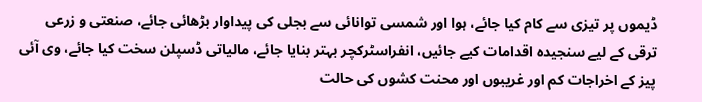ڈیموں پر تیزی سے کام کیا جائے، ہوا اور شمسی توانائی سے بجلی کی پیداوار بڑھائی جائے، صنعتی و زرعی ترقی کے لیے سنجیدہ اقدامات کیے جائیں، انفراسٹرکچر بہتر بنایا جائے، مالیاتی ڈسپلن سخت کیا جائے، وی آئی پیز کے اخراجات کم اور غریبوں اور محنت کشوں کی حالت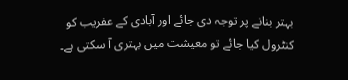بہتر بنانے پر توجہ دی جائے اور آبادی کے عفریب کو کنٹرول کیا جائے تو معیشت میں بہتری آ سکتی ہے۔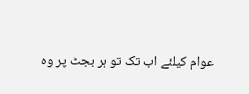عوام کیلئے اب تک تو ہر بجٹ پر وہ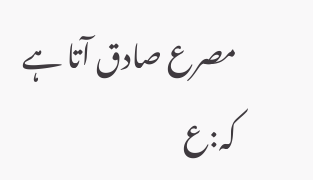مصرع صادق آتا ہے کہ:ع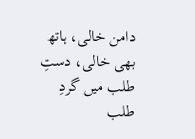دامن خالی، ہاتھ بھی خالی، دستِ طلب میں گردِ طلب